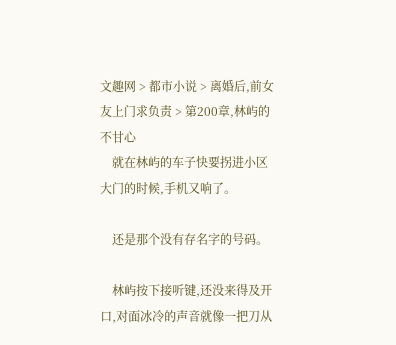文趣网 > 都市小说 > 离婚后,前女友上门求负责 > 第200章,林屿的不甘心
    就在林屿的车子快要拐进小区大门的时候,手机又响了。

    还是那个没有存名字的号码。

    林屿按下接听键,还没来得及开口,对面冰冷的声音就像一把刀从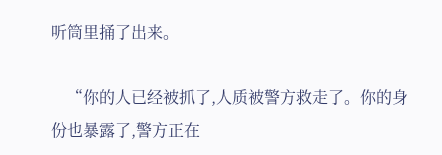听筒里捅了出来。

    “你的人已经被抓了,人质被警方救走了。你的身份也暴露了,警方正在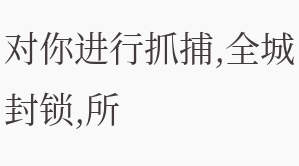对你进行抓捕,全城封锁,所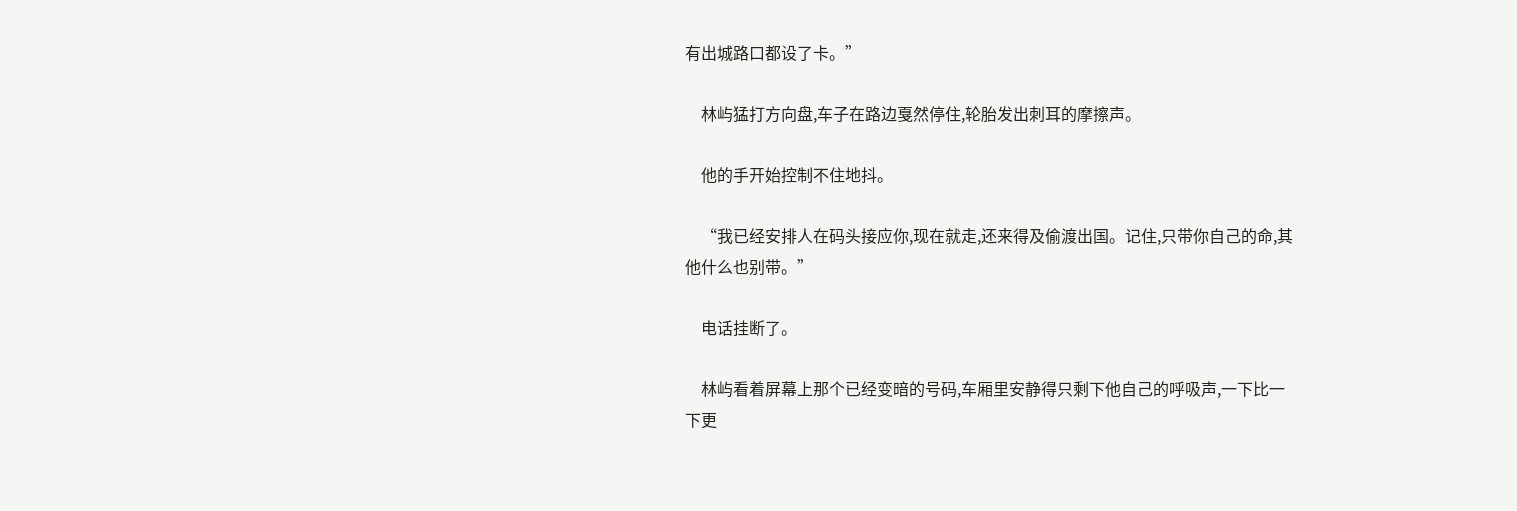有出城路口都设了卡。”

    林屿猛打方向盘,车子在路边戛然停住,轮胎发出刺耳的摩擦声。

    他的手开始控制不住地抖。

    “我已经安排人在码头接应你,现在就走,还来得及偷渡出国。记住,只带你自己的命,其他什么也别带。”

    电话挂断了。

    林屿看着屏幕上那个已经变暗的号码,车厢里安静得只剩下他自己的呼吸声,一下比一下更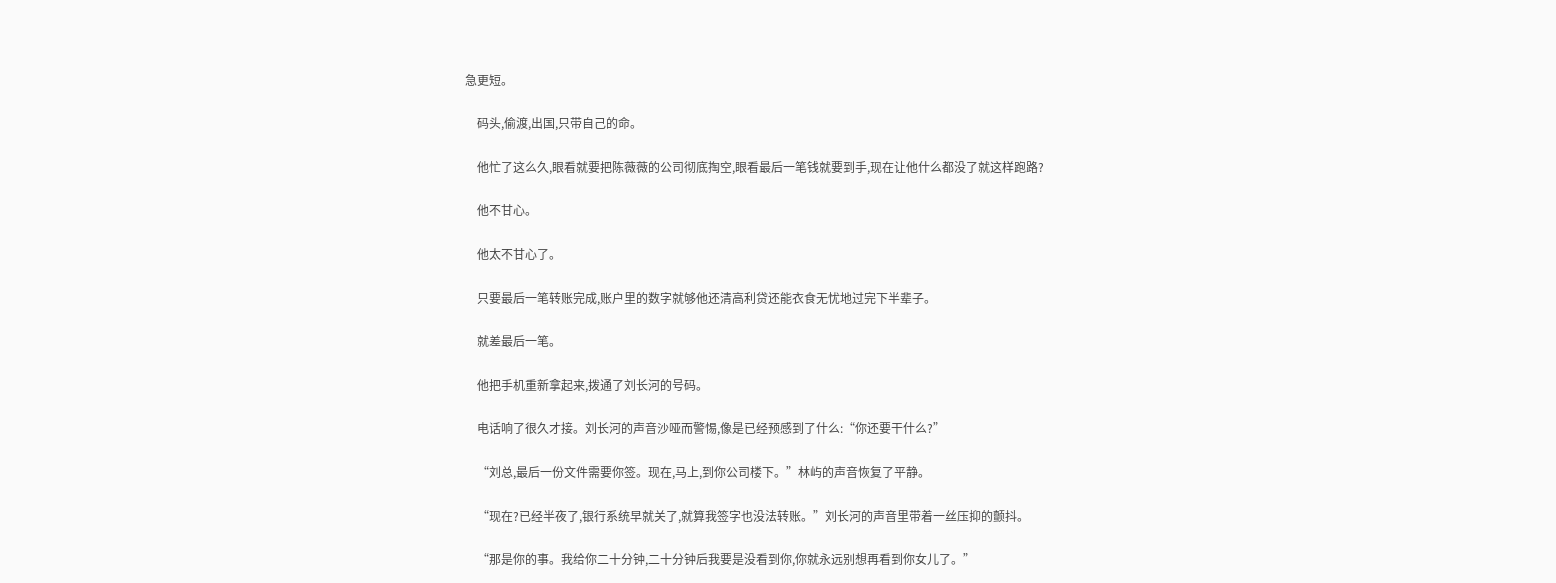急更短。

    码头,偷渡,出国,只带自己的命。

    他忙了这么久,眼看就要把陈薇薇的公司彻底掏空,眼看最后一笔钱就要到手,现在让他什么都没了就这样跑路?

    他不甘心。

    他太不甘心了。

    只要最后一笔转账完成,账户里的数字就够他还清高利贷还能衣食无忧地过完下半辈子。

    就差最后一笔。

    他把手机重新拿起来,拨通了刘长河的号码。

    电话响了很久才接。刘长河的声音沙哑而警惕,像是已经预感到了什么:“你还要干什么?”

    “刘总,最后一份文件需要你签。现在,马上,到你公司楼下。”林屿的声音恢复了平静。

    “现在?已经半夜了,银行系统早就关了,就算我签字也没法转账。”刘长河的声音里带着一丝压抑的颤抖。

    “那是你的事。我给你二十分钟,二十分钟后我要是没看到你,你就永远别想再看到你女儿了。”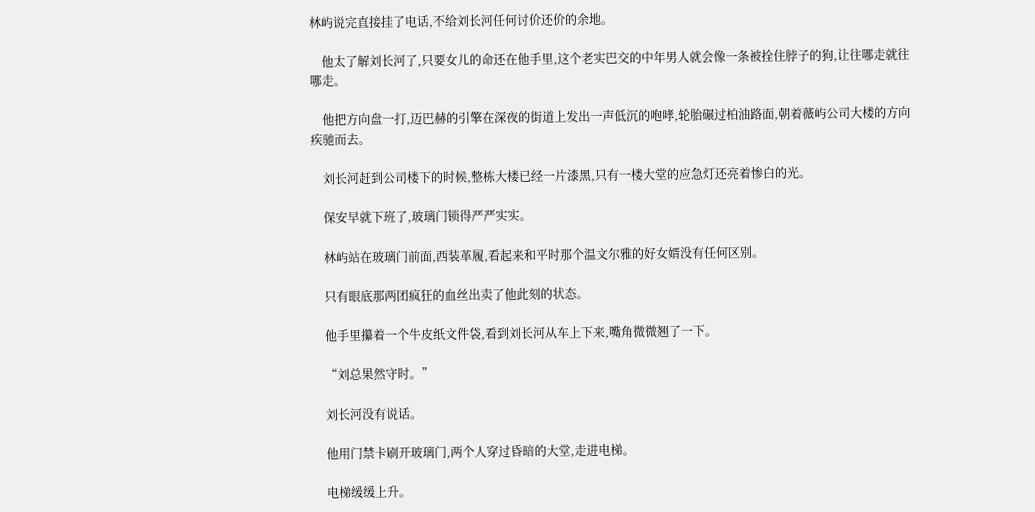林屿说完直接挂了电话,不给刘长河任何讨价还价的余地。

    他太了解刘长河了,只要女儿的命还在他手里,这个老实巴交的中年男人就会像一条被拴住脖子的狗,让往哪走就往哪走。

    他把方向盘一打,迈巴赫的引擎在深夜的街道上发出一声低沉的咆哮,轮胎碾过柏油路面,朝着薇屿公司大楼的方向疾驰而去。

    刘长河赶到公司楼下的时候,整栋大楼已经一片漆黑,只有一楼大堂的应急灯还亮着惨白的光。

    保安早就下班了,玻璃门锁得严严实实。

    林屿站在玻璃门前面,西装革履,看起来和平时那个温文尔雅的好女婿没有任何区别。

    只有眼底那两团疯狂的血丝出卖了他此刻的状态。

    他手里攥着一个牛皮纸文件袋,看到刘长河从车上下来,嘴角微微翘了一下。

    “刘总果然守时。”

    刘长河没有说话。

    他用门禁卡刷开玻璃门,两个人穿过昏暗的大堂,走进电梯。

    电梯缓缓上升。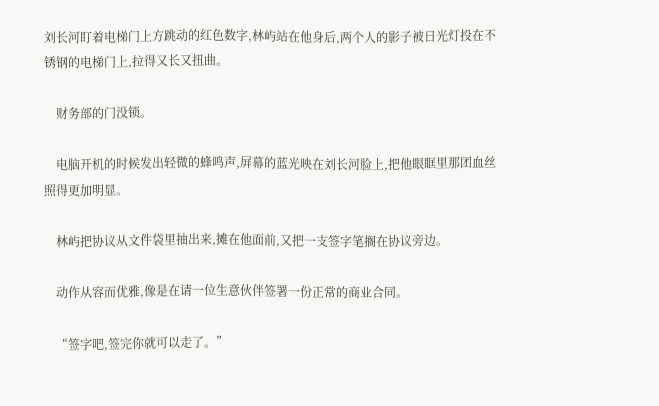刘长河盯着电梯门上方跳动的红色数字,林屿站在他身后,两个人的影子被日光灯投在不锈钢的电梯门上,拉得又长又扭曲。

    财务部的门没锁。

    电脑开机的时候发出轻微的蜂鸣声,屏幕的蓝光映在刘长河脸上,把他眼眶里那团血丝照得更加明显。

    林屿把协议从文件袋里抽出来,摊在他面前,又把一支签字笔搁在协议旁边。

    动作从容而优雅,像是在请一位生意伙伴签署一份正常的商业合同。

    “签字吧,签完你就可以走了。”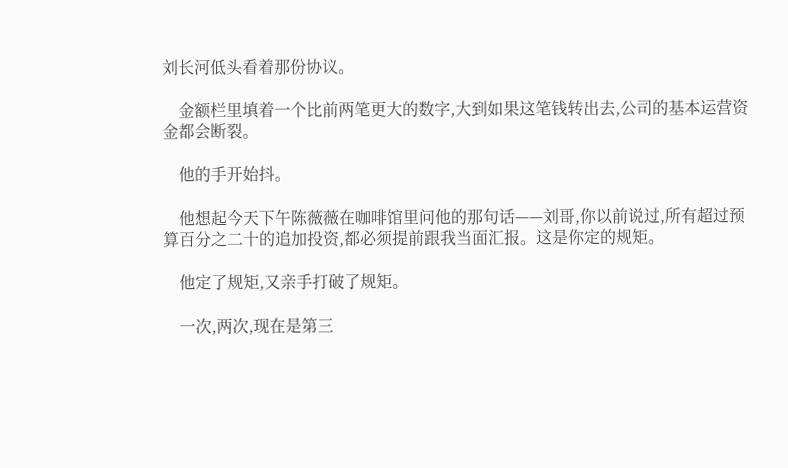刘长河低头看着那份协议。

    金额栏里填着一个比前两笔更大的数字,大到如果这笔钱转出去,公司的基本运营资金都会断裂。

    他的手开始抖。

    他想起今天下午陈薇薇在咖啡馆里问他的那句话——刘哥,你以前说过,所有超过预算百分之二十的追加投资,都必须提前跟我当面汇报。这是你定的规矩。

    他定了规矩,又亲手打破了规矩。

    一次,两次,现在是第三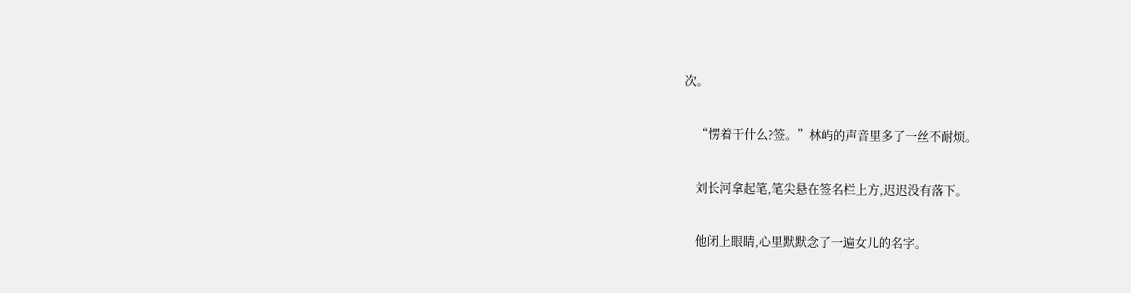次。

    “愣着干什么?签。”林屿的声音里多了一丝不耐烦。

    刘长河拿起笔,笔尖悬在签名栏上方,迟迟没有落下。

    他闭上眼睛,心里默默念了一遍女儿的名字。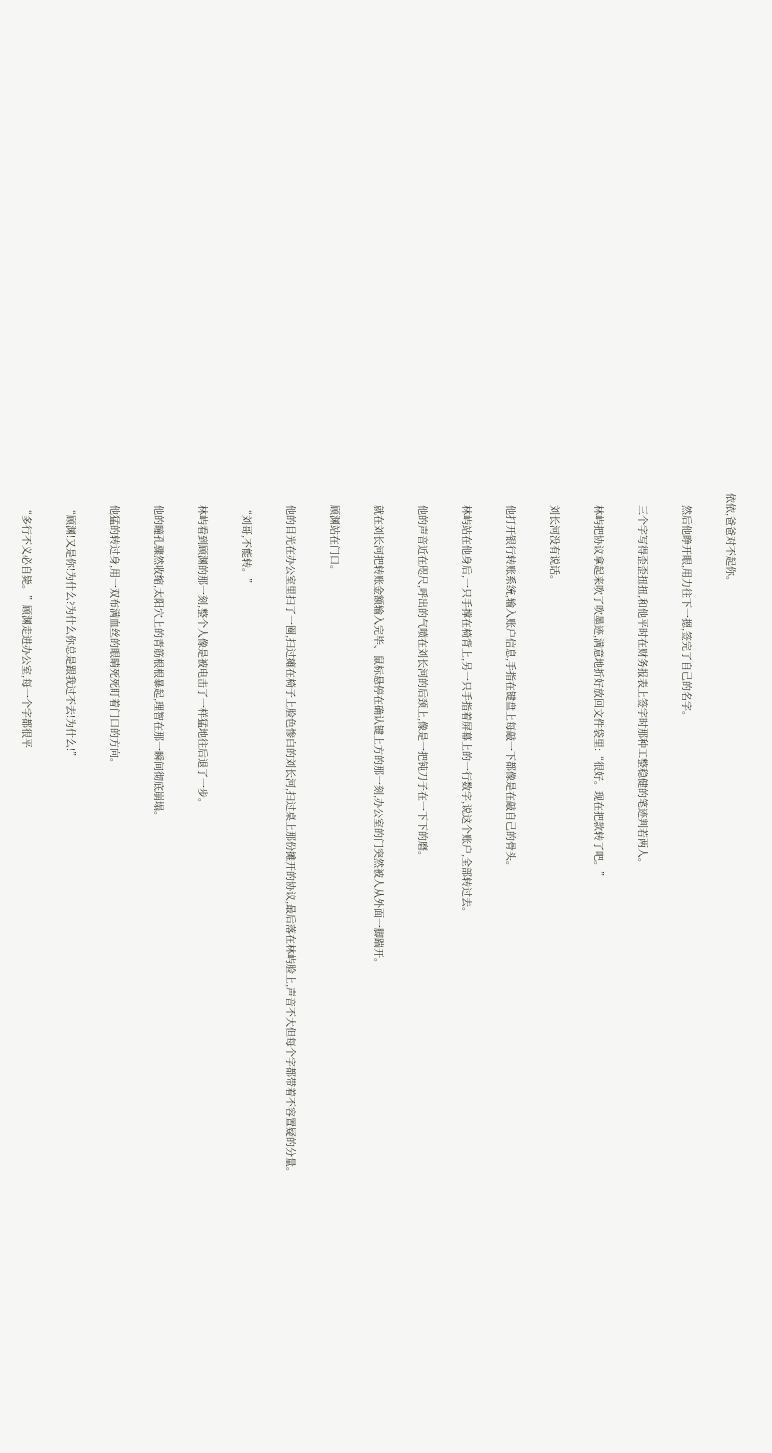依依,爸爸对不起你。

    然后他睁开眼,用力往下一摁,签完了自己的名字。

    三个字写得歪歪扭扭,和他平时在财务报表上签字时那种工整稳健的笔迹判若两人。

    林屿把协议拿起来吹了吹墨迹,满意地折好放回文件袋里:“很好。现在把款转了吧。”

    刘长河没有说话。

    他打开银行转账系统,输入账户信息,手指在键盘上每敲一下都像是在敲自己的骨头。

    林屿站在他身后,一只手撑在椅背上,另一只手指着屏幕上的一行数字,说这个账户,全部转过去。

    他的声音近在咫尺,呼出的气喷在刘长河的后颈上,像是一把钝刀子在一下下的磨。

    就在刘长河把转账金额输入完毕、鼠标悬停在确认键上方的那一刻,办公室的门突然被人从外面一脚踹开。

    顾渊站在门口。

    他的目光在办公室里扫了一圈,扫过瘫在椅子上脸色惨白的刘长河,扫过桌上那份摊开的协议,最后落在林屿脸上,声音不大但每个字都带着不容置疑的分量。

    “刘哥,不能转。”

    林屿看到顾渊的那一刻,整个人像是被电击了一样猛地往后退了一步。

    他的瞳孔骤然收缩,太阳穴上的青筋根根暴起,理智在那一瞬间彻底崩塌。

    他猛的转过身,用一双布满血丝的眼睛死死盯着门口的方向。

    “顾渊!又是你!为什么?为什么你总是跟我过不去!为什么!”

    “多行不义必自毙。”顾渊走进办公室,每一个字都很平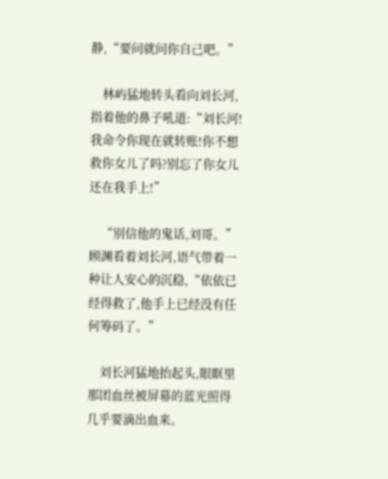静,“要问就问你自己吧。”

    林屿猛地转头看向刘长河,指着他的鼻子吼道:“刘长河!我命令你现在就转账!你不想救你女儿了吗?别忘了你女儿还在我手上!”

    “别信他的鬼话,刘哥。”顾渊看着刘长河,语气带着一种让人安心的沉稳,“依依已经得救了,他手上已经没有任何筹码了。”

    刘长河猛地抬起头,眼眶里那团血丝被屏幕的蓝光照得几乎要滴出血来。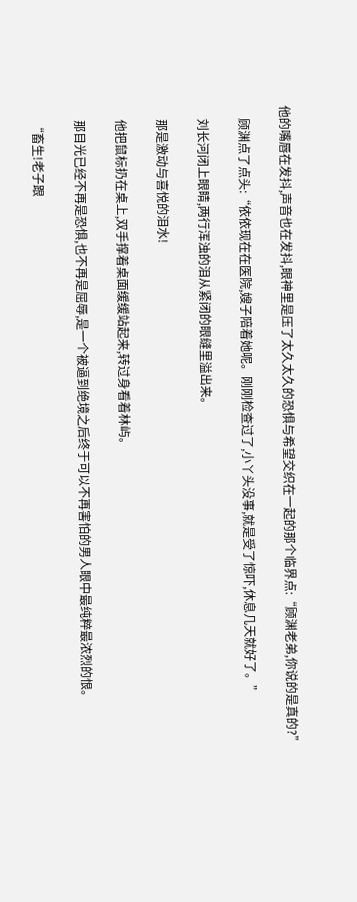他的嘴唇在发抖,声音也在发抖,眼神里是压了太久太久的恐惧与希望交织在一起的那个临界点:“顾渊老弟,你说的是真的?”

    顾渊点了点头:“依依现在在医院,嫂子陪着她呢。刚刚检查过了,小丫头没事,就是受了惊吓,休息几天就好了。”

    刘长河闭上眼睛,两行浑浊的泪从紧闭的眼缝里溢出来。

    那是激动与喜悦的泪水!

    他把鼠标扔在桌上,双手撑着桌面缓缓站起来,转过身看着林屿。

    那目光已经不再是恐惧,也不再是屈辱,是一个被逼到绝境之后终于可以不再害怕的男人眼中最纯粹最浓烈的恨。

    “畜生!老子跟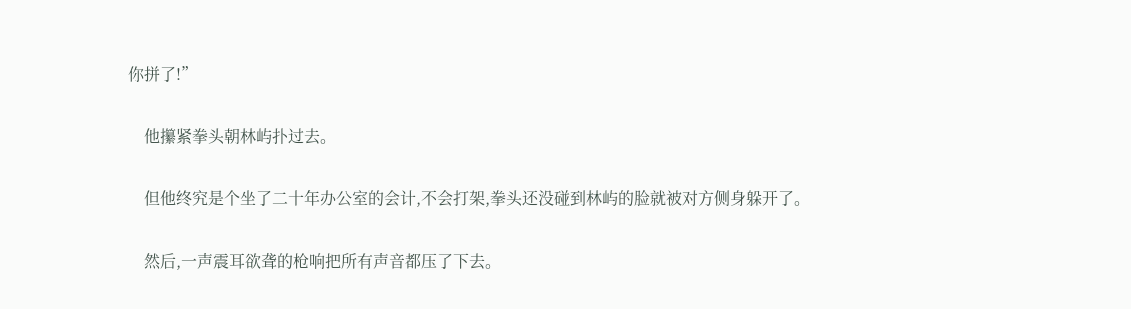你拼了!”

    他攥紧拳头朝林屿扑过去。

    但他终究是个坐了二十年办公室的会计,不会打架,拳头还没碰到林屿的脸就被对方侧身躲开了。

    然后,一声震耳欲聋的枪响把所有声音都压了下去。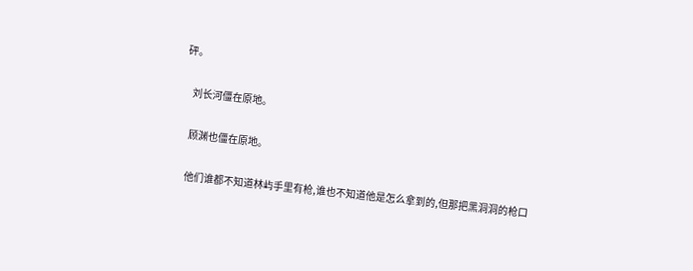砰。

    刘长河僵在原地。

    顾渊也僵在原地。

    他们谁都不知道林屿手里有枪,谁也不知道他是怎么拿到的,但那把黑洞洞的枪口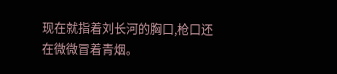现在就指着刘长河的胸口,枪口还在微微冒着青烟。